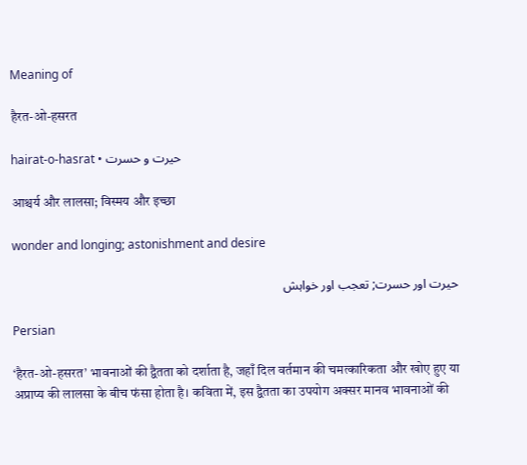Meaning of

हैरत-ओ-हसरत

hairat-o-hasrat • حیرت و حسرت

आश्चर्य और लालसा; विस्मय और इच्छा

wonder and longing; astonishment and desire

حیرت اور حسرت; تعجب اور خواہش

Persian

‘हैरत-ओ-हसरत’ भावनाओं की द्वैतता को दर्शाता है, जहाँ दिल वर्तमान की चमत्कारिकता और खोए हुए या अप्राप्य की लालसा के बीच फंसा होता है। कविता में, इस द्वैतता का उपयोग अक्सर मानव भावनाओं की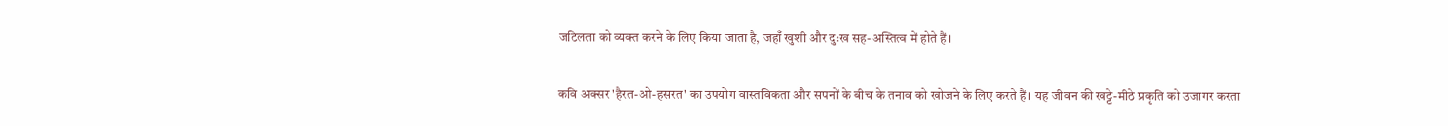जटिलता को व्यक्त करने के लिए किया जाता है, जहाँ खुशी और दुःख सह-अस्तित्व में होते हैं।

कवि अक्सर 'हैरत-ओ-हसरत' का उपयोग वास्तविकता और सपनों के बीच के तनाव को खोजने के लिए करते हैं। यह जीवन की खट्टे-मीठे प्रकृति को उजागर करता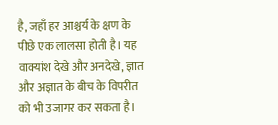है, जहाँ हर आश्चर्य के क्षण के पीछे एक लालसा होती है। यह वाक्यांश देखे और अनदेखे, ज्ञात और अज्ञात के बीच के विपरीत को भी उजागर कर सकता है।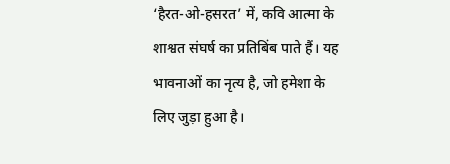‘हैरत-ओ-हसरत’ में, कवि आत्मा के शाश्वत संघर्ष का प्रतिबिंब पाते हैं। यह भावनाओं का नृत्य है, जो हमेशा के लिए जुड़ा हुआ है।